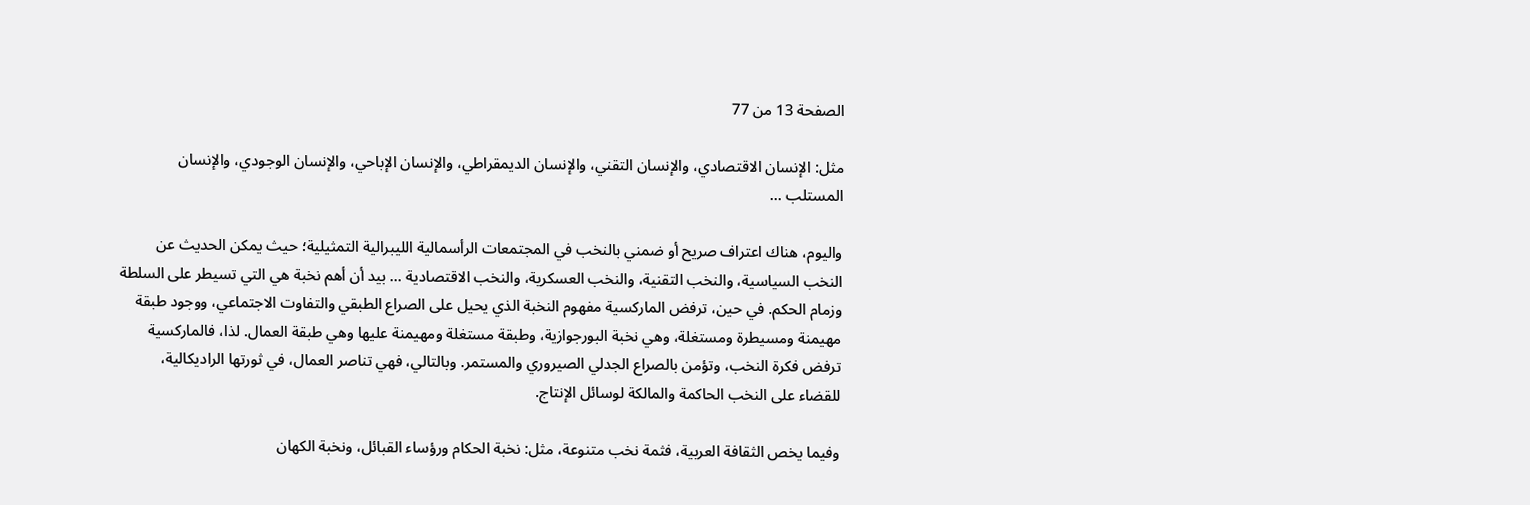الصفحة 13 من 77

مثل: الإنسان الاقتصادي، والإنسان التقني، والإنسان الديمقراطي، والإنسان الإباحي، والإنسان الوجودي، والإنسان المستلب ...

واليوم، هناك اعتراف صريح أو ضمني بالنخب في المجتمعات الرأسمالية الليبرالية التمثيلية؛ حيث يمكن الحديث عن النخب السياسية، والنخب التقنية، والنخب العسكرية، والنخب الاقتصادية ... بيد أن أهم نخبة هي التي تسيطر على السلطة وزمام الحكم. في حين، ترفض الماركسية مفهوم النخبة الذي يحيل على الصراع الطبقي والتفاوت الاجتماعي، ووجود طبقة مهيمنة ومسيطرة ومستغلة، وهي نخبة البورجوازية، وطبقة مستغلة ومهيمنة عليها وهي طبقة العمال. لذا، فالماركسية ترفض فكرة النخب، وتؤمن بالصراع الجدلي الصيروري والمستمر. وبالتالي، فهي تناصر العمال، في ثورتها الراديكالية، للقضاء على النخب الحاكمة والمالكة لوسائل الإنتاج.

وفيما يخص الثقافة العربية، فثمة نخب متنوعة، مثل: نخبة الحكام ورؤساء القبائل، ونخبة الكهان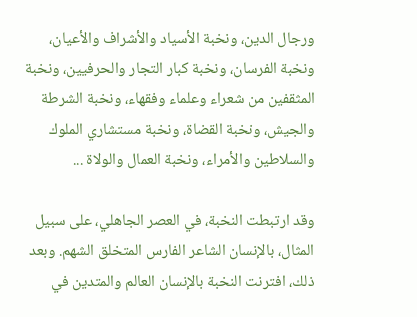ورجال الدين، ونخبة الأسياد والأشراف والأعيان، ونخبة الفرسان، ونخبة كبار التجار والحرفيين، ونخبة المثقفين من شعراء وعلماء وفقهاء، ونخبة الشرطة والجيش، ونخبة القضاة، ونخبة مستشاري الملوك والسلاطين والأمراء، ونخبة العمال والولاة ...

وقد ارتبطت النخبة، في العصر الجاهلي، على سبيل المثال، بالإنسان الشاعر الفارس المتخلق الشهم. وبعد ذلك، افترنت النخبة بالإنسان العالم والمتدين في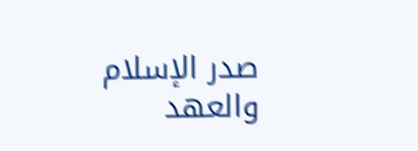صدر الإسلام والعهد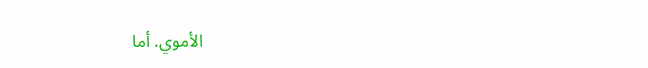الأموي. أما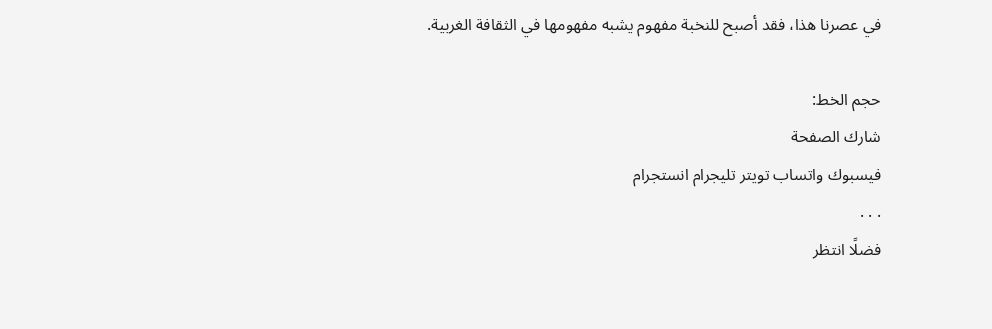في عصرنا هذا، فقد أصبح للنخبة مفهوم يشبه مفهومها في الثقافة الغربية.

حجم الخط:
شارك الصفحة
فيسبوك واتساب تويتر تليجرام انستجرام
. . .
فضلًا انتظر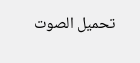تحميل الصوت